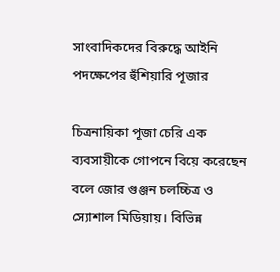সাংবাদিকদের বিরুদ্ধে আইনি পদক্ষেপের হুঁশিয়ারি পূজার

চিত্রনায়িকা পূজা চেরি এক ব্যবসায়ীকে গোপনে বিয়ে করেছেন বলে জোর গুঞ্জন চলচ্চিত্র ও স্যোশাল মিডিয়ায়। বিভিন্ন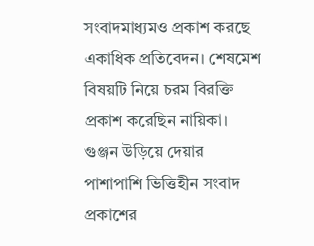সংবাদমাধ্যমও প্রকাশ করছে একাধিক প্রতিবেদন। শেষমেশ বিষয়টি নিয়ে চরম বিরক্তি প্রকাশ করেছিন নায়িকা। গুঞ্জন উড়িয়ে দেয়ার পাশাপাশি ভিত্তিহীন সংবাদ প্রকাশের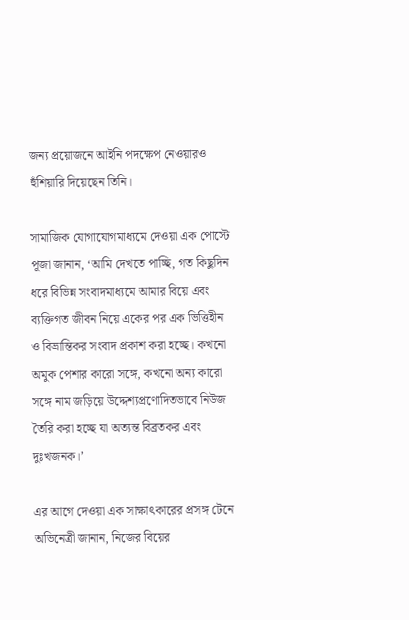জন্য প্রয়োজনে আইনি পদক্ষেপ নেওয়ারও হুঁশিয়ারি দিয়েছেন তিনি।

সামাজিক যোগাযোগমাধ্যমে দেওয়া এক পোস্টে পূজা জানান, ‘আমি দেখতে পাচ্ছি, গত কিছুদিন ধরে বিভিন্ন সংবাদমাধ্যমে আমার বিয়ে এবং ব্যক্তিগত জীবন নিয়ে একের পর এক ভিত্তিহীন ও বিভ্রান্তিকর সংবাদ প্রকাশ করা হচ্ছে। কখনো অমুক পেশার কারো সঙ্গে, কখনো অন্য কারো সঙ্গে নাম জড়িয়ে উদ্দেশ্যপ্রণোদিতভাবে নিউজ তৈরি করা হচ্ছে যা অত্যন্ত বিব্রতকর এবং দুঃখজনক।’

এর আগে দেওয়া এক সাক্ষাৎকারের প্রসঙ্গ টেনে অভিনেত্রী জানান, নিজের বিয়ের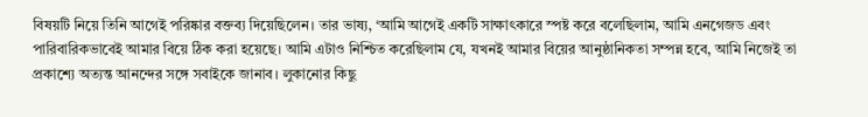বিষয়টি নিয়ে তিনি আগেই পরিষ্কার বক্তব্য দিয়েছিলেন। তার ভাষ্য, ‘আমি আগেই একটি সাক্ষাৎকারে স্পষ্ট করে বলেছিলাম, আমি এনগেজড এবং পারিবারিকভাবেই আমার বিয়ে ঠিক করা হয়েছে। আমি এটাও নিশ্চিত করেছিলাম যে, যখনই আমার বিয়ের আনুষ্ঠানিকতা সম্পন্ন হবে, আমি নিজেই তা প্রকাশ্যে অত্যন্ত আনন্দের সঙ্গে সবাইকে জানাব। লুকানোর কিছু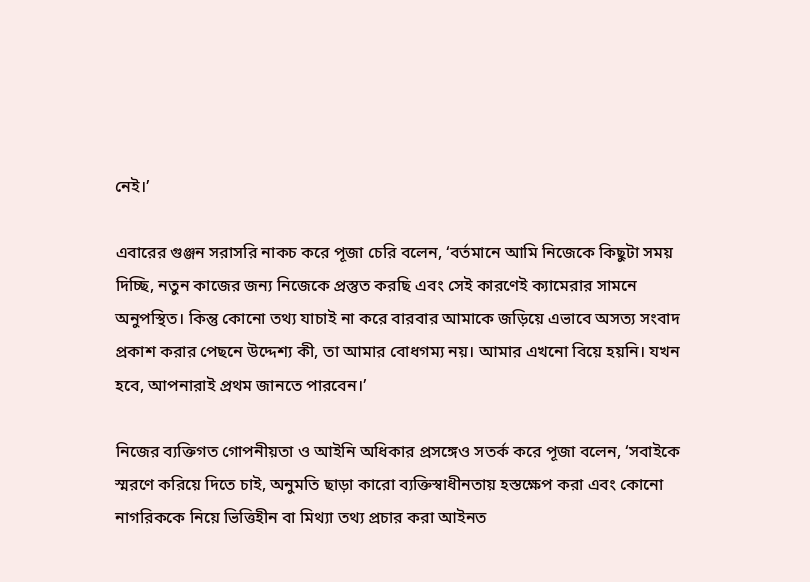নেই।’

এবারের গুঞ্জন সরাসরি নাকচ করে পূজা চেরি বলেন, ‘বর্তমানে আমি নিজেকে কিছুটা সময় দিচ্ছি, নতুন কাজের জন্য নিজেকে প্রস্তুত করছি এবং সেই কারণেই ক্যামেরার সামনে অনুপস্থিত। কিন্তু কোনো তথ্য যাচাই না করে বারবার আমাকে জড়িয়ে এভাবে অসত্য সংবাদ প্রকাশ করার পেছনে উদ্দেশ্য কী, তা আমার বোধগম্য নয়। আমার এখনো বিয়ে হয়নি। যখন হবে, আপনারাই প্রথম জানতে পারবেন।’

নিজের ব্যক্তিগত গোপনীয়তা ও আইনি অধিকার প্রসঙ্গেও সতর্ক করে পূজা বলেন, ‘সবাইকে স্মরণে করিয়ে দিতে চাই, অনুমতি ছাড়া কারো ব্যক্তিস্বাধীনতায় হস্তক্ষেপ করা এবং কোনো নাগরিককে নিয়ে ভিত্তিহীন বা মিথ্যা তথ্য প্রচার করা আইনত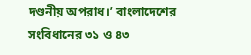দণ্ডনীয় অপরাধ।’ বাংলাদেশের সংবিধানের ৩১ ও ৪৩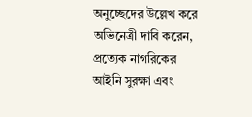অনুচ্ছেদের উল্লেখ করে অভিনেত্রী দাবি করেন, প্রত্যেক নাগরিকের আইনি সুরক্ষা এবং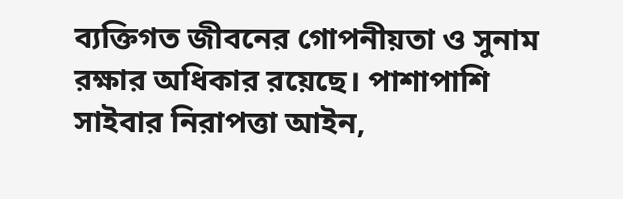ব্যক্তিগত জীবনের গোপনীয়তা ও সুনাম রক্ষার অধিকার রয়েছে। পাশাপাশি সাইবার নিরাপত্তা আইন,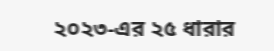২০২৩-এর ২৫ ধারার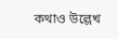কথাও উল্লেখ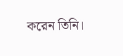করেন তিনি।